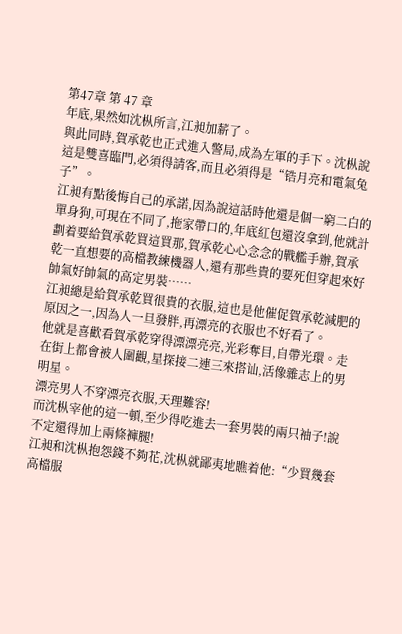第47章 第 47 章
年底,果然如沈枞所言,江昶加薪了。
與此同時,賀承乾也正式進入警局,成為左軍的手下。沈枞說這是雙喜臨門,必須得請客,而且必須得是“锆月亮和電氣兔子”。
江昶有點後悔自己的承諾,因為說這話時他還是個一窮二白的單身狗,可現在不同了,拖家帶口的,年底紅包還沒拿到,他就計劃着要給賀承乾買這買那,賀承乾心心念念的戰艦手辦,賀承乾一直想要的高檔教練機器人,還有那些貴的要死但穿起來好帥氣好帥氣的高定男裝……
江昶總是給賀承乾買很貴的衣服,這也是他催促賀承乾減肥的原因之一,因為人一旦發胖,再漂亮的衣服也不好看了。
他就是喜歡看賀承乾穿得漂漂亮亮,光彩奪目,自帶光環。走在街上都會被人圍觀,星探接二連三來搭讪,活像雜志上的男明星。
漂亮男人不穿漂亮衣服,天理難容!
而沈枞宰他的這一頓,至少得吃進去一套男裝的兩只袖子!說不定還得加上兩條褲腿!
江昶和沈枞抱怨錢不夠花,沈枞就鄙夷地瞧着他:“少買幾套高檔服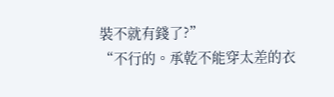裝不就有錢了?”
“不行的。承乾不能穿太差的衣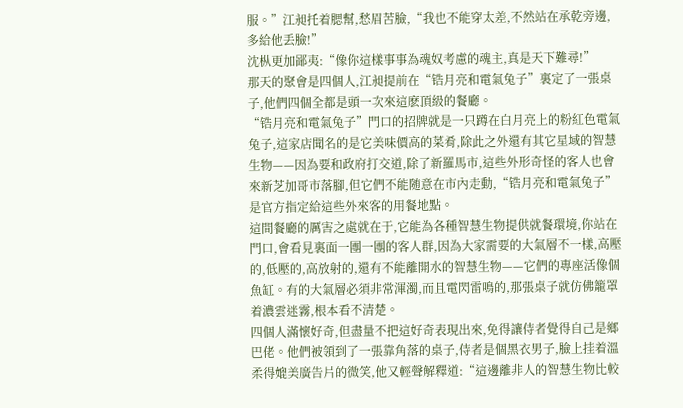服。”江昶托着腮幫,愁眉苦臉,“我也不能穿太差,不然站在承乾旁邊,多給他丢臉!”
沈枞更加鄙夷:“像你這樣事事為魂奴考慮的魂主,真是天下難尋!”
那天的聚會是四個人,江昶提前在“锆月亮和電氣兔子”裏定了一張桌子,他們四個全都是頭一次來這麽頂級的餐廳。
“锆月亮和電氣兔子”門口的招牌就是一只蹲在白月亮上的粉紅色電氣兔子,這家店聞名的是它美味價高的菜肴,除此之外還有其它星域的智慧生物——因為要和政府打交道,除了新羅馬市,這些外形奇怪的客人也會來新芝加哥市落腳,但它們不能随意在市內走動,“锆月亮和電氣兔子”是官方指定給這些外來客的用餐地點。
這間餐廳的厲害之處就在于,它能為各種智慧生物提供就餐環境,你站在門口,會看見裏面一團一團的客人群,因為大家需要的大氣層不一樣,高壓的,低壓的,高放射的,還有不能離開水的智慧生物——它們的專座活像個魚缸。有的大氣層必須非常渾濁,而且電閃雷鳴的,那張桌子就仿佛籠罩着濃雲迷霧,根本看不清楚。
四個人滿懷好奇,但盡量不把這好奇表現出來,免得讓侍者覺得自己是鄉巴佬。他們被領到了一張靠角落的桌子,侍者是個黑衣男子,臉上挂着溫柔得媲美廣告片的微笑,他又輕聲解釋道:“這邊離非人的智慧生物比較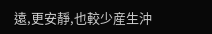遠,更安靜,也較少産生沖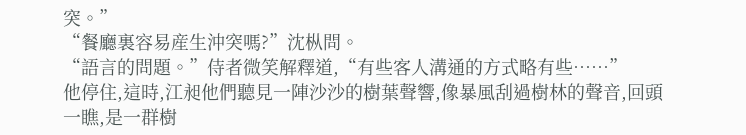突。”
“餐廳裏容易産生沖突嗎?”沈枞問。
“語言的問題。”侍者微笑解釋道,“有些客人溝通的方式略有些……”
他停住,這時,江昶他們聽見一陣沙沙的樹葉聲響,像暴風刮過樹林的聲音,回頭一瞧,是一群樹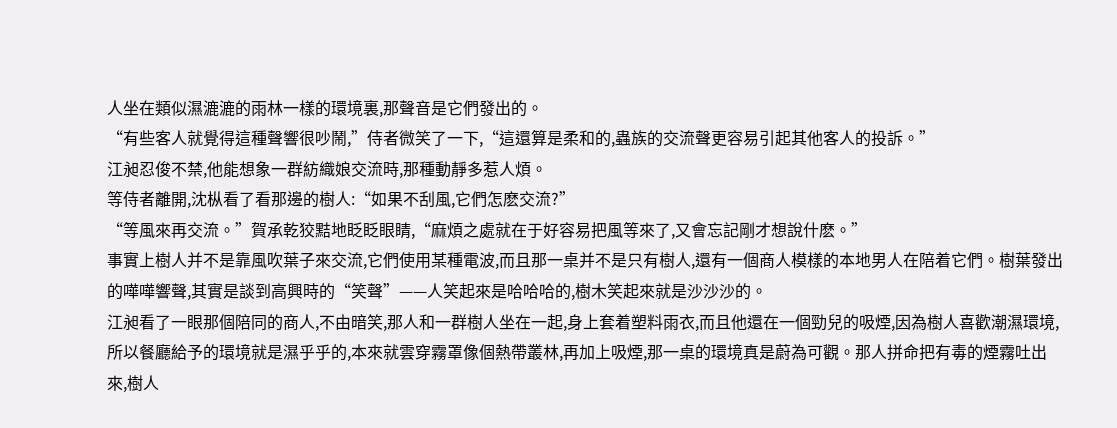人坐在類似濕漉漉的雨林一樣的環境裏,那聲音是它們發出的。
“有些客人就覺得這種聲響很吵鬧,”侍者微笑了一下,“這還算是柔和的,蟲族的交流聲更容易引起其他客人的投訴。”
江昶忍俊不禁,他能想象一群紡織娘交流時,那種動靜多惹人煩。
等侍者離開,沈枞看了看那邊的樹人:“如果不刮風,它們怎麽交流?”
“等風來再交流。”賀承乾狡黠地眨眨眼睛,“麻煩之處就在于好容易把風等來了,又會忘記剛才想說什麽。”
事實上樹人并不是靠風吹葉子來交流,它們使用某種電波,而且那一桌并不是只有樹人,還有一個商人模樣的本地男人在陪着它們。樹葉發出的嘩嘩響聲,其實是談到高興時的“笑聲”——人笑起來是哈哈哈的,樹木笑起來就是沙沙沙的。
江昶看了一眼那個陪同的商人,不由暗笑,那人和一群樹人坐在一起,身上套着塑料雨衣,而且他還在一個勁兒的吸煙,因為樹人喜歡潮濕環境,所以餐廳給予的環境就是濕乎乎的,本來就雲穿霧罩像個熱帶叢林,再加上吸煙,那一桌的環境真是蔚為可觀。那人拼命把有毒的煙霧吐出來,樹人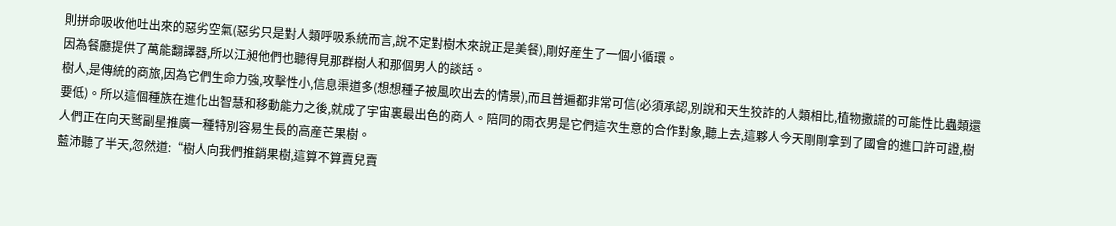則拼命吸收他吐出來的惡劣空氣(惡劣只是對人類呼吸系統而言,說不定對樹木來說正是美餐),剛好産生了一個小循環。
因為餐廳提供了萬能翻譯器,所以江昶他們也聽得見那群樹人和那個男人的談話。
樹人,是傳統的商旅,因為它們生命力強,攻擊性小,信息渠道多(想想種子被風吹出去的情景),而且普遍都非常可信(必須承認,別說和天生狡詐的人類相比,植物撒謊的可能性比蟲類還要低)。所以這個種族在進化出智慧和移動能力之後,就成了宇宙裏最出色的商人。陪同的雨衣男是它們這次生意的合作對象,聽上去,這夥人今天剛剛拿到了國會的進口許可證,樹人們正在向天鹫副星推廣一種特別容易生長的高産芒果樹。
藍沛聽了半天,忽然道:“樹人向我們推銷果樹,這算不算賣兒賣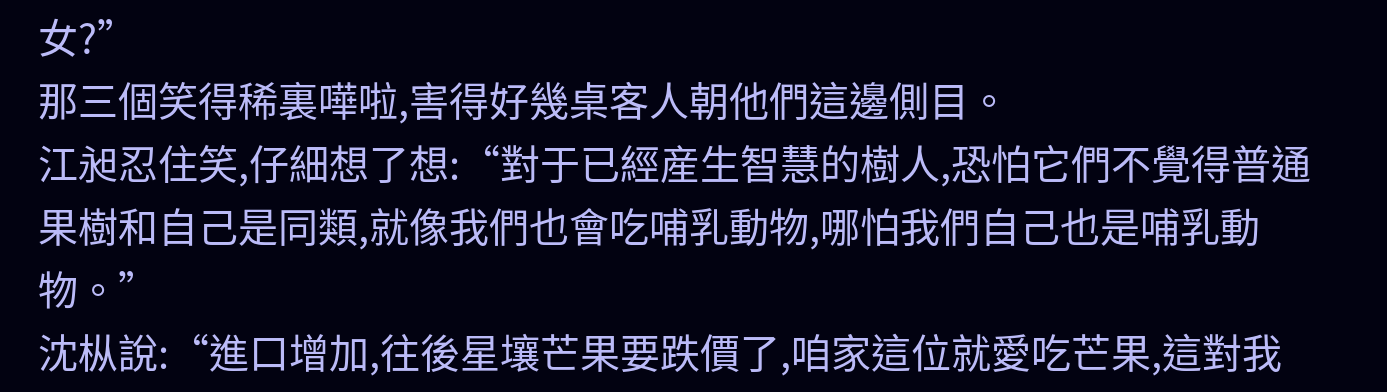女?”
那三個笑得稀裏嘩啦,害得好幾桌客人朝他們這邊側目。
江昶忍住笑,仔細想了想:“對于已經産生智慧的樹人,恐怕它們不覺得普通果樹和自己是同類,就像我們也會吃哺乳動物,哪怕我們自己也是哺乳動物。”
沈枞說:“進口增加,往後星壤芒果要跌價了,咱家這位就愛吃芒果,這對我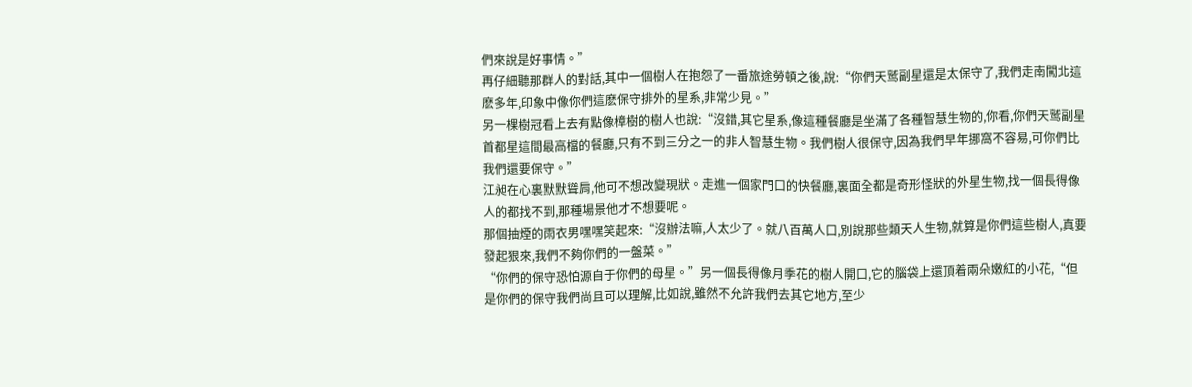們來說是好事情。”
再仔細聽那群人的對話,其中一個樹人在抱怨了一番旅途勞頓之後,說:“你們天鹫副星還是太保守了,我們走南闖北這麽多年,印象中像你們這麽保守排外的星系,非常少見。”
另一棵樹冠看上去有點像樟樹的樹人也說:“沒錯,其它星系,像這種餐廳是坐滿了各種智慧生物的,你看,你們天鹫副星首都星這間最高檔的餐廳,只有不到三分之一的非人智慧生物。我們樹人很保守,因為我們早年挪窩不容易,可你們比我們還要保守。”
江昶在心裏默默聳肩,他可不想改變現狀。走進一個家門口的快餐廳,裏面全都是奇形怪狀的外星生物,找一個長得像人的都找不到,那種場景他才不想要呢。
那個抽煙的雨衣男嘿嘿笑起來:“沒辦法嘛,人太少了。就八百萬人口,別說那些類天人生物,就算是你們這些樹人,真要發起狠來,我們不夠你們的一盤菜。”
“你們的保守恐怕源自于你們的母星。”另一個長得像月季花的樹人開口,它的腦袋上還頂着兩朵嫩紅的小花,“但是你們的保守我們尚且可以理解,比如說,雖然不允許我們去其它地方,至少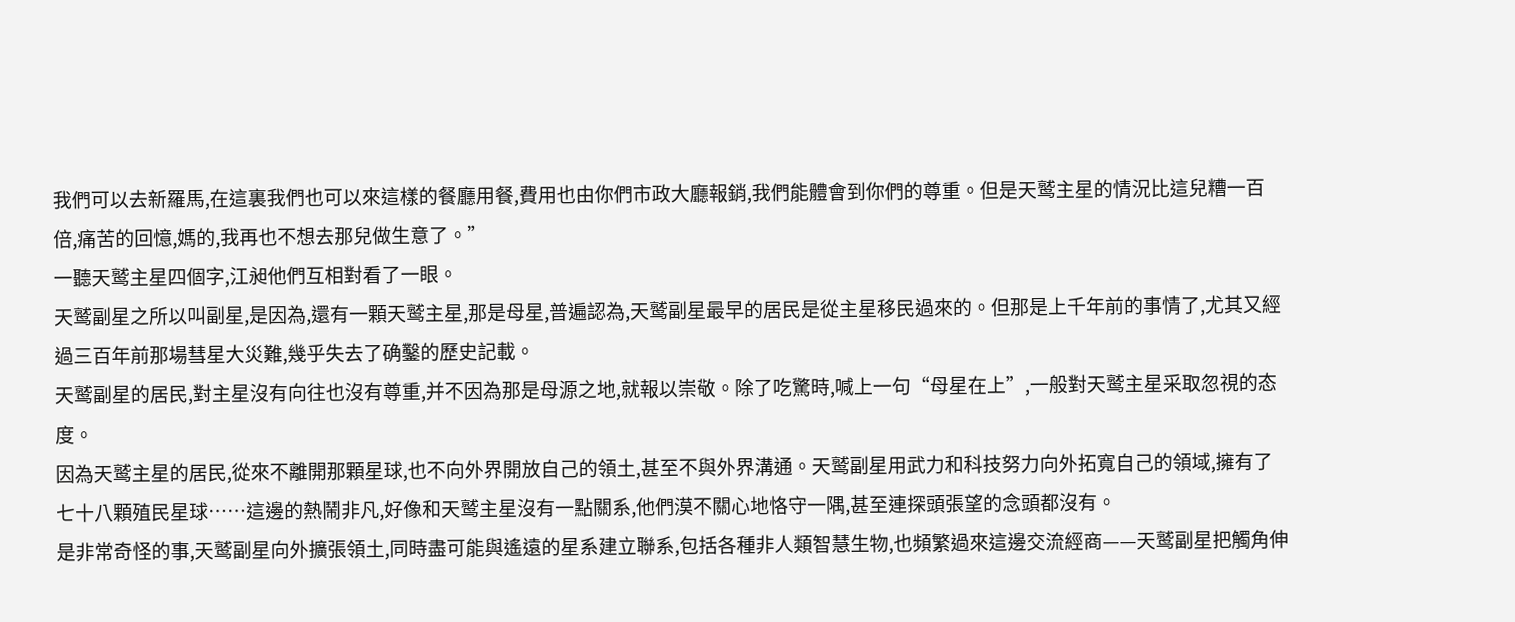我們可以去新羅馬,在這裏我們也可以來這樣的餐廳用餐,費用也由你們市政大廳報銷,我們能體會到你們的尊重。但是天鹫主星的情況比這兒糟一百倍,痛苦的回憶,媽的,我再也不想去那兒做生意了。”
一聽天鹫主星四個字,江昶他們互相對看了一眼。
天鹫副星之所以叫副星,是因為,還有一顆天鹫主星,那是母星,普遍認為,天鹫副星最早的居民是從主星移民過來的。但那是上千年前的事情了,尤其又經過三百年前那場彗星大災難,幾乎失去了确鑿的歷史記載。
天鹫副星的居民,對主星沒有向往也沒有尊重,并不因為那是母源之地,就報以崇敬。除了吃驚時,喊上一句“母星在上”,一般對天鹫主星采取忽視的态度。
因為天鹫主星的居民,從來不離開那顆星球,也不向外界開放自己的領土,甚至不與外界溝通。天鹫副星用武力和科技努力向外拓寬自己的領域,擁有了七十八顆殖民星球……這邊的熱鬧非凡,好像和天鹫主星沒有一點關系,他們漠不關心地恪守一隅,甚至連探頭張望的念頭都沒有。
是非常奇怪的事,天鹫副星向外擴張領土,同時盡可能與遙遠的星系建立聯系,包括各種非人類智慧生物,也頻繁過來這邊交流經商——天鹫副星把觸角伸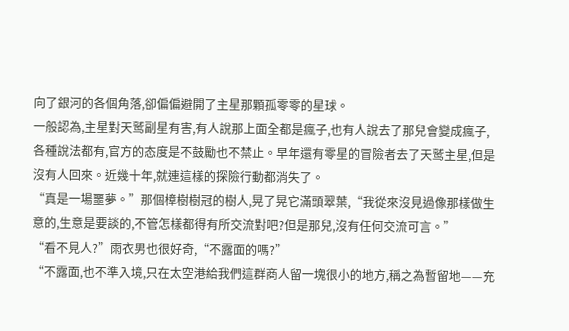向了銀河的各個角落,卻偏偏避開了主星那顆孤零零的星球。
一般認為,主星對天鹫副星有害,有人說那上面全都是瘋子,也有人說去了那兒會變成瘋子,各種說法都有,官方的态度是不鼓勵也不禁止。早年還有零星的冒險者去了天鹫主星,但是沒有人回來。近幾十年,就連這樣的探險行動都消失了。
“真是一場噩夢。”那個樟樹樹冠的樹人,晃了晃它滿頭翠葉,“我從來沒見過像那樣做生意的,生意是要談的,不管怎樣都得有所交流對吧?但是那兒,沒有任何交流可言。”
“看不見人?”雨衣男也很好奇,“不露面的嗎?”
“不露面,也不準入境,只在太空港給我們這群商人留一塊很小的地方,稱之為暫留地——充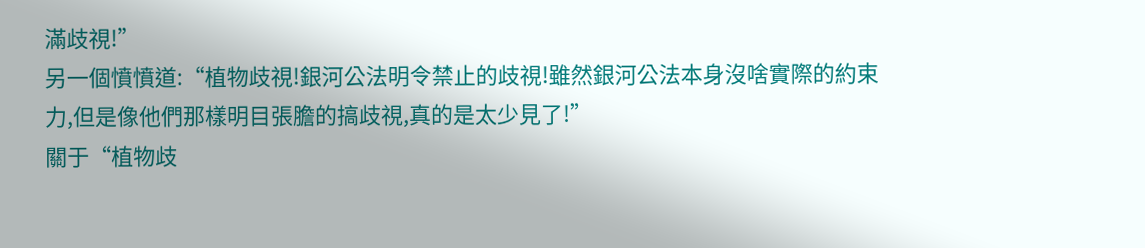滿歧視!”
另一個憤憤道:“植物歧視!銀河公法明令禁止的歧視!雖然銀河公法本身沒啥實際的約束力,但是像他們那樣明目張膽的搞歧視,真的是太少見了!”
關于“植物歧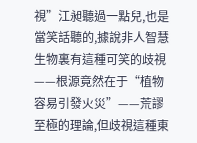視”江昶聽過一點兒,也是當笑話聽的,據說非人智慧生物裏有這種可笑的歧視——根源竟然在于“植物容易引發火災”——荒謬至極的理論,但歧視這種東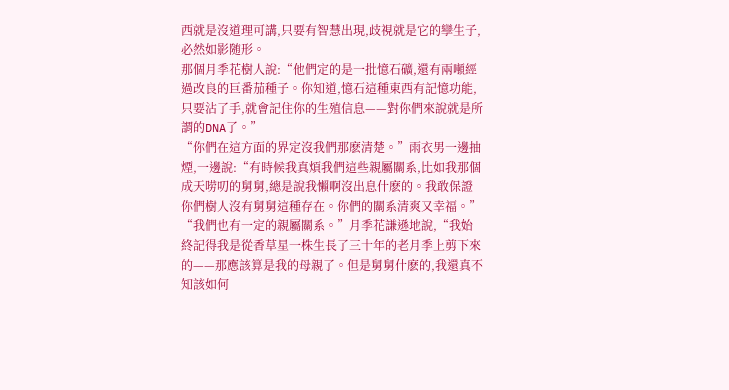西就是沒道理可講,只要有智慧出現,歧視就是它的孿生子,必然如影随形。
那個月季花樹人說:“他們定的是一批憶石礦,還有兩噸經過改良的巨番茄種子。你知道,憶石這種東西有記憶功能,只要沾了手,就會記住你的生殖信息——對你們來說就是所謂的DNA了。”
“你們在這方面的界定沒我們那麽清楚。”雨衣男一邊抽煙,一邊說:“有時候我真煩我們這些親屬關系,比如我那個成天唠叨的舅舅,總是說我懶啊沒出息什麽的。我敢保證你們樹人沒有舅舅這種存在。你們的關系清爽又幸福。”
“我們也有一定的親屬關系。”月季花謙遜地說,“我始終記得我是從香草星一株生長了三十年的老月季上剪下來的——那應該算是我的母親了。但是舅舅什麽的,我還真不知該如何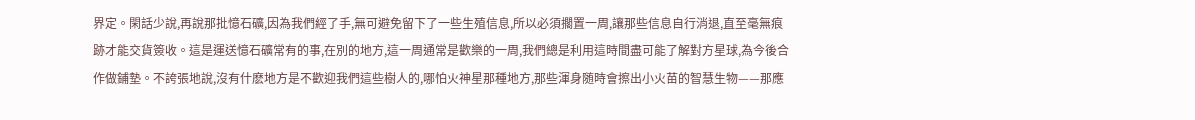界定。閑話少說,再說那批憶石礦,因為我們經了手,無可避免留下了一些生殖信息,所以必須擱置一周,讓那些信息自行消退,直至毫無痕跡才能交貨簽收。這是運送憶石礦常有的事,在別的地方,這一周通常是歡樂的一周,我們總是利用這時間盡可能了解對方星球,為今後合作做鋪墊。不誇張地說,沒有什麽地方是不歡迎我們這些樹人的,哪怕火神星那種地方,那些渾身随時會擦出小火苗的智慧生物——那應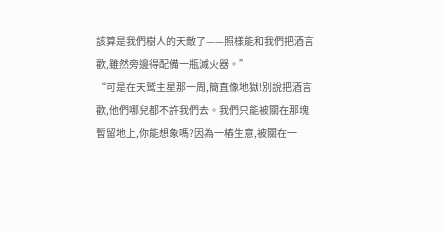該算是我們樹人的天敵了——照樣能和我們把酒言歡,雖然旁邊得配備一瓶滅火器。”
“可是在天鹫主星那一周,簡直像地獄!別說把酒言歡,他們哪兒都不許我們去。我們只能被關在那塊暫留地上,你能想象嗎?因為一樁生意,被關在一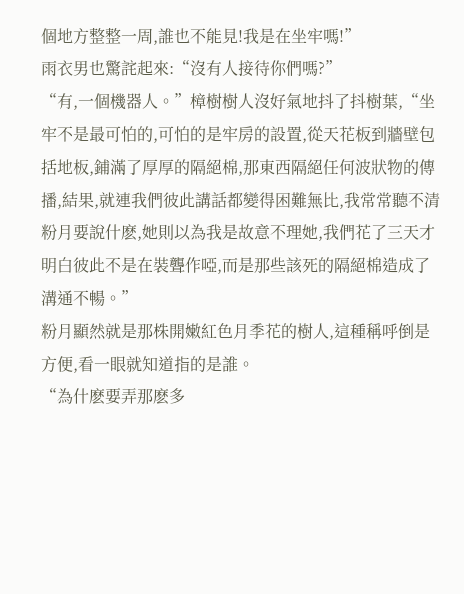個地方整整一周,誰也不能見!我是在坐牢嗎!”
雨衣男也驚詫起來:“沒有人接待你們嗎?”
“有,一個機器人。”樟樹樹人沒好氣地抖了抖樹葉,“坐牢不是最可怕的,可怕的是牢房的設置,從天花板到牆壁包括地板,鋪滿了厚厚的隔絕棉,那東西隔絕任何波狀物的傳播,結果,就連我們彼此講話都變得困難無比,我常常聽不清粉月要說什麽,她則以為我是故意不理她,我們花了三天才明白彼此不是在裝聾作啞,而是那些該死的隔絕棉造成了溝通不暢。”
粉月顯然就是那株開嫩紅色月季花的樹人,這種稱呼倒是方便,看一眼就知道指的是誰。
“為什麽要弄那麽多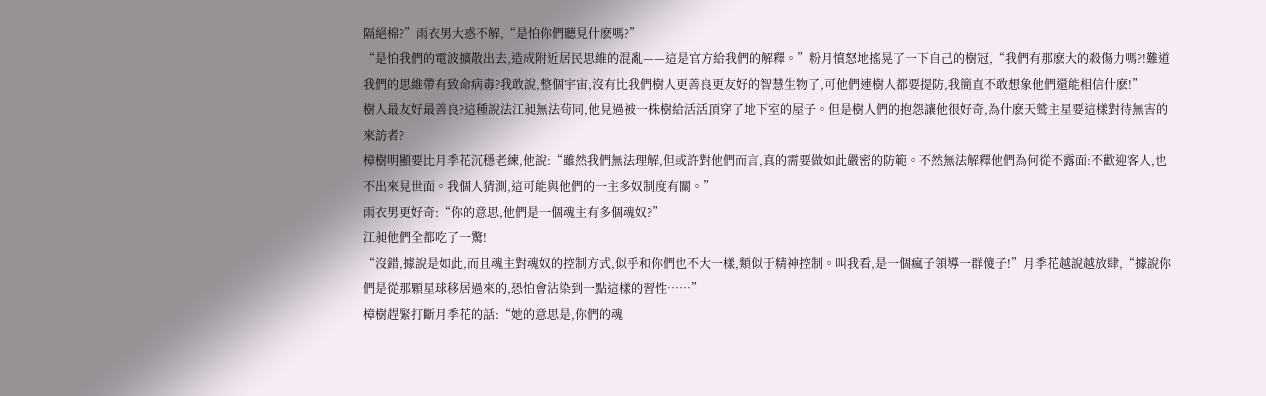隔絕棉?”雨衣男大惑不解,“是怕你們聽見什麽嗎?”
“是怕我們的電波擴散出去,造成附近居民思維的混亂——這是官方給我們的解釋。”粉月憤怒地搖晃了一下自己的樹冠,“我們有那麽大的殺傷力嗎?!難道我們的思維帶有致命病毒?我敢說,整個宇宙,沒有比我們樹人更善良更友好的智慧生物了,可他們連樹人都要提防,我簡直不敢想象他們還能相信什麽!”
樹人最友好最善良?這種說法江昶無法茍同,他見過被一株樹給活活頂穿了地下室的屋子。但是樹人們的抱怨讓他很好奇,為什麽天鹫主星要這樣對待無害的來訪者?
樟樹明顯要比月季花沉穩老練,他說:“雖然我們無法理解,但或許對他們而言,真的需要做如此嚴密的防範。不然無法解釋他們為何從不露面:不歡迎客人,也不出來見世面。我個人猜測,這可能與他們的一主多奴制度有關。”
雨衣男更好奇:“你的意思,他們是一個魂主有多個魂奴?”
江昶他們全都吃了一驚!
“沒錯,據說是如此,而且魂主對魂奴的控制方式,似乎和你們也不大一樣,類似于精神控制。叫我看,是一個瘋子領導一群傻子!”月季花越說越放肆,“據說你們是從那顆星球移居過來的,恐怕會沾染到一點這樣的習性……”
樟樹趕緊打斷月季花的話:“她的意思是,你們的魂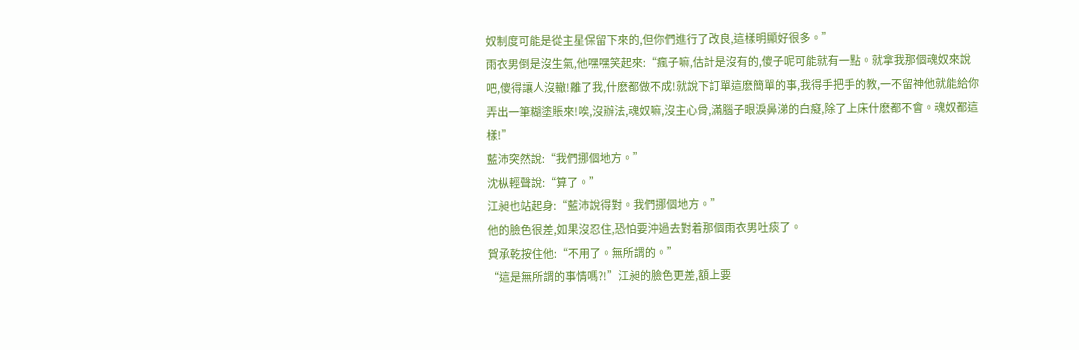奴制度可能是從主星保留下來的,但你們進行了改良,這樣明顯好很多。”
雨衣男倒是沒生氣,他嘿嘿笑起來:“瘋子嘛,估計是沒有的,傻子呢可能就有一點。就拿我那個魂奴來說吧,傻得讓人沒轍!離了我,什麽都做不成!就說下訂單這麽簡單的事,我得手把手的教,一不留神他就能給你弄出一筆糊塗賬來!唉,沒辦法,魂奴嘛,沒主心骨,滿腦子眼淚鼻涕的白癡,除了上床什麽都不會。魂奴都這樣!”
藍沛突然說:“我們挪個地方。”
沈枞輕聲說:“算了。”
江昶也站起身:“藍沛說得對。我們挪個地方。”
他的臉色很差,如果沒忍住,恐怕要沖過去對着那個雨衣男吐痰了。
賀承乾按住他:“不用了。無所謂的。”
“這是無所謂的事情嗎?!”江昶的臉色更差,額上要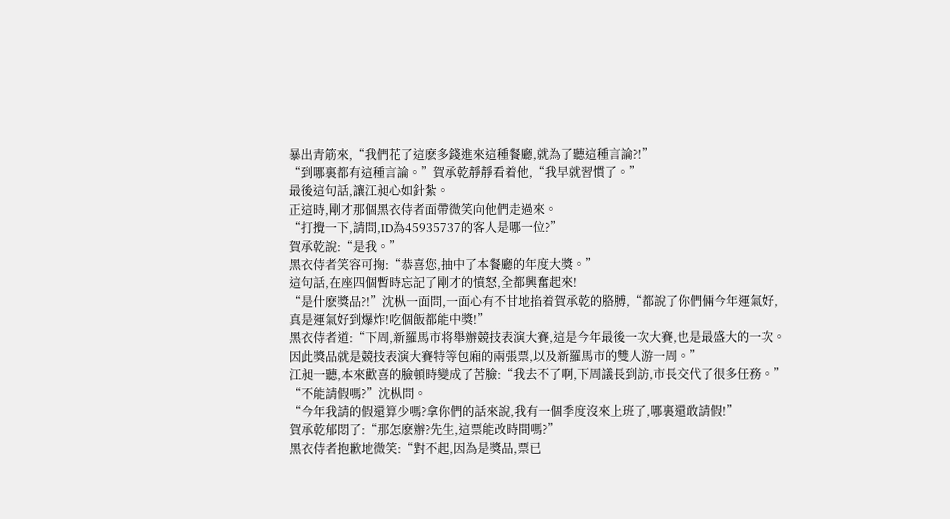暴出青筋來,“我們花了這麽多錢進來這種餐廳,就為了聽這種言論?!”
“到哪裏都有這種言論。”賀承乾靜靜看着他,“我早就習慣了。”
最後這句話,讓江昶心如針紮。
正這時,剛才那個黑衣侍者面帶微笑向他們走過來。
“打攪一下,請問,ID為45935737的客人是哪一位?”
賀承乾說:“是我。”
黑衣侍者笑容可掬:“恭喜您,抽中了本餐廳的年度大獎。”
這句話,在座四個暫時忘記了剛才的憤怒,全都興奮起來!
“是什麽獎品?!”沈枞一面問,一面心有不甘地掐着賀承乾的胳膊,“都說了你們倆今年運氣好,真是運氣好到爆炸!吃個飯都能中獎!”
黑衣侍者道:“下周,新羅馬市将舉辦競技表演大賽,這是今年最後一次大賽,也是最盛大的一次。因此獎品就是競技表演大賽特等包廂的兩張票,以及新羅馬市的雙人游一周。”
江昶一聽,本來歡喜的臉頓時變成了苦臉:“我去不了啊,下周議長到訪,市長交代了很多任務。”
“不能請假嗎?”沈枞問。
“今年我請的假還算少嗎?拿你們的話來說,我有一個季度沒來上班了,哪裏還敢請假!”
賀承乾郁悶了:“那怎麽辦?先生,這票能改時間嗎?”
黑衣侍者抱歉地微笑:“對不起,因為是獎品,票已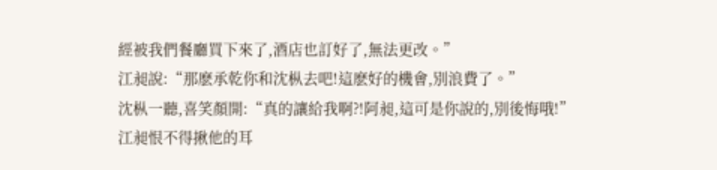經被我們餐廳買下來了,酒店也訂好了,無法更改。”
江昶說:“那麽承乾你和沈枞去吧!這麽好的機會,別浪費了。”
沈枞一聽,喜笑顏開:“真的讓給我啊?!阿昶,這可是你說的,別後悔哦!”
江昶恨不得揪他的耳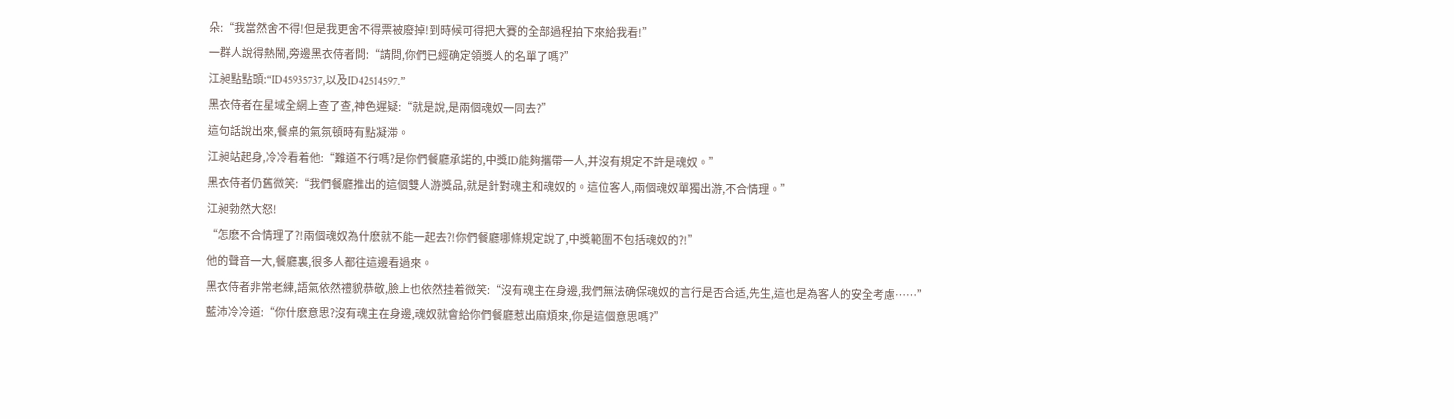朵:“我當然舍不得!但是我更舍不得票被廢掉!到時候可得把大賽的全部過程拍下來給我看!”
一群人說得熱鬧,旁邊黑衣侍者問:“請問,你們已經确定領獎人的名單了嗎?”
江昶點點頭:“ID45935737,以及ID42514597.”
黑衣侍者在星域全網上查了查,神色遲疑:“就是說,是兩個魂奴一同去?”
這句話說出來,餐桌的氣氛頓時有點凝滞。
江昶站起身,冷冷看着他:“難道不行嗎?是你們餐廳承諾的,中獎ID能夠攜帶一人,并沒有規定不許是魂奴。”
黑衣侍者仍舊微笑:“我們餐廳推出的這個雙人游獎品,就是針對魂主和魂奴的。這位客人,兩個魂奴單獨出游,不合情理。”
江昶勃然大怒!
“怎麽不合情理了?!兩個魂奴為什麽就不能一起去?!你們餐廳哪條規定說了,中獎範圍不包括魂奴的?!”
他的聲音一大,餐廳裏,很多人都往這邊看過來。
黑衣侍者非常老練,語氣依然禮貌恭敬,臉上也依然挂着微笑:“沒有魂主在身邊,我們無法确保魂奴的言行是否合适,先生,這也是為客人的安全考慮……”
藍沛冷冷道:“你什麽意思?沒有魂主在身邊,魂奴就會給你們餐廳惹出麻煩來,你是這個意思嗎?”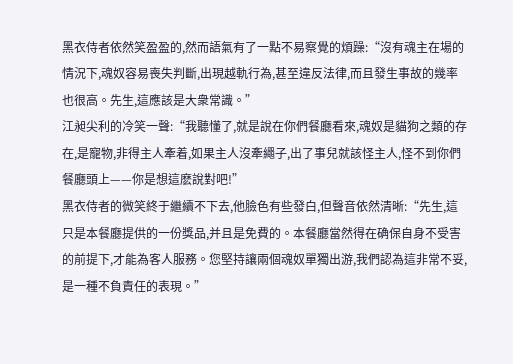黑衣侍者依然笑盈盈的,然而語氣有了一點不易察覺的煩躁:“沒有魂主在場的情況下,魂奴容易喪失判斷,出現越軌行為,甚至違反法律,而且發生事故的幾率也很高。先生,這應該是大衆常識。”
江昶尖利的冷笑一聲:“我聽懂了,就是說在你們餐廳看來,魂奴是貓狗之類的存在,是寵物,非得主人牽着,如果主人沒牽繩子,出了事兒就該怪主人,怪不到你們餐廳頭上——你是想這麽說對吧!”
黑衣侍者的微笑終于繼續不下去,他臉色有些發白,但聲音依然清晰:“先生,這只是本餐廳提供的一份獎品,并且是免費的。本餐廳當然得在确保自身不受害的前提下,才能為客人服務。您堅持讓兩個魂奴單獨出游,我們認為這非常不妥,是一種不負責任的表現。”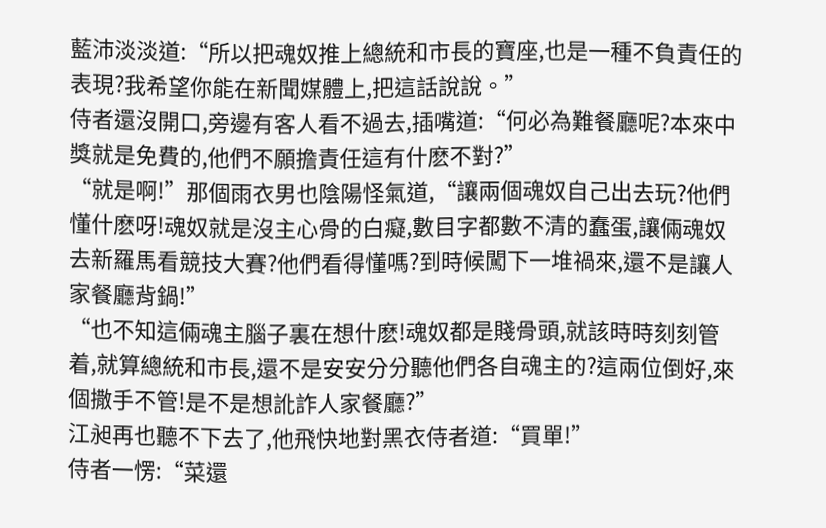藍沛淡淡道:“所以把魂奴推上總統和市長的寶座,也是一種不負責任的表現?我希望你能在新聞媒體上,把這話說說。”
侍者還沒開口,旁邊有客人看不過去,插嘴道:“何必為難餐廳呢?本來中獎就是免費的,他們不願擔責任這有什麽不對?”
“就是啊!”那個雨衣男也陰陽怪氣道,“讓兩個魂奴自己出去玩?他們懂什麽呀!魂奴就是沒主心骨的白癡,數目字都數不清的蠢蛋,讓倆魂奴去新羅馬看競技大賽?他們看得懂嗎?到時候闖下一堆禍來,還不是讓人家餐廳背鍋!”
“也不知這倆魂主腦子裏在想什麽!魂奴都是賤骨頭,就該時時刻刻管着,就算總統和市長,還不是安安分分聽他們各自魂主的?這兩位倒好,來個撒手不管!是不是想訛詐人家餐廳?”
江昶再也聽不下去了,他飛快地對黑衣侍者道:“買單!”
侍者一愣:“菜還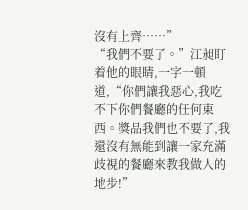沒有上齊……”
“我們不要了。”江昶盯着他的眼睛,一字一頓道,“你們讓我惡心,我吃不下你們餐廳的任何東西。獎品我們也不要了,我還沒有無能到讓一家充滿歧視的餐廳來教我做人的地步!”